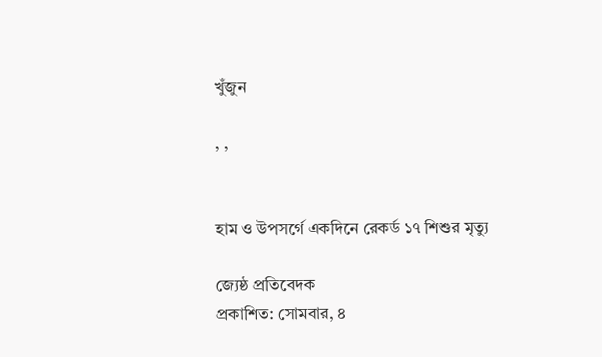খুঁজুন

, ,


হাম ও উপসর্গে একদিনে রেকর্ড ১৭ শিশুর মৃত্যু

জ্যেষ্ঠ প্রতিবেদক
প্রকাশিত: সোমবার, ৪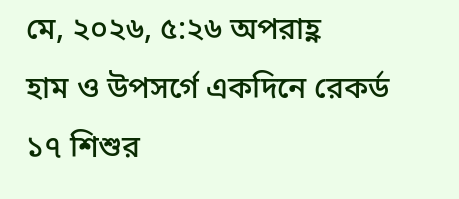মে, ২০২৬, ৫:২৬ অপরাহ্ণ
হাম ও উপসর্গে একদিনে রেকর্ড ১৭ শিশুর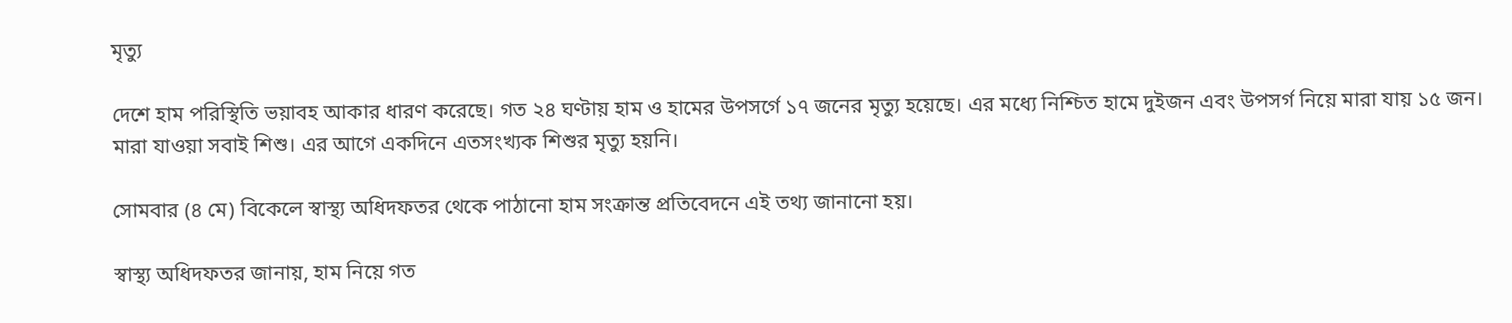মৃত্যু

দেশে হাম পরিস্থিতি ভয়াবহ আকার ধারণ করেছে। গত ২৪ ঘণ্টায় হাম ও হামের উপসর্গে ১৭ জনের মৃত্যু হয়েছে। এর মধ্যে নিশ্চিত হামে দুইজন এবং উপসর্গ নিয়ে মারা যায় ১৫ জন। মারা যাওয়া সবাই শিশু। এর আগে একদিনে এতসংখ্যক শিশুর মৃত্যু হয়নি।

সোমবার (৪ মে) বিকেলে স্বাস্থ্য অধিদফতর থেকে পাঠানো হাম সংক্রান্ত প্রতিবেদনে এই তথ্য জানানো হয়।

স্বাস্থ্য অধিদফতর জানায়, হাম নিয়ে গত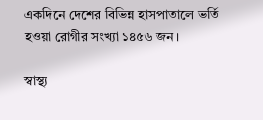একদিনে দেশের বিভিন্ন হাসপাতালে ভর্তি হওয়া রোগীর সংখ্যা ১৪৫৬ জন।

স্বাস্থ্য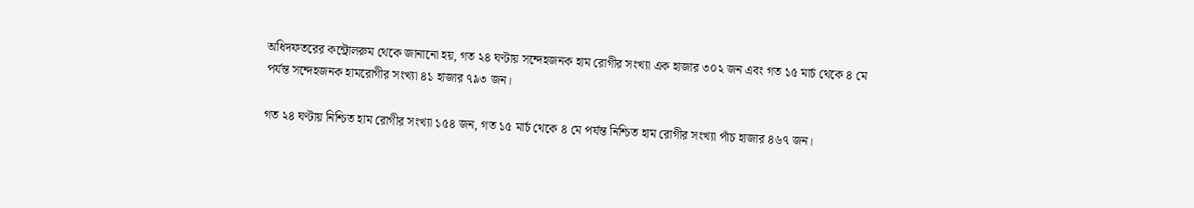অধিদফতরের কন্ট্রোলরুম থেকে জানানো হয়, গত ২৪ ঘণ্টায় সন্দেহজনক হাম রোগীর সংখ্যা এক হাজার ৩০২ জন এবং গত ১৫ মার্চ থেকে ৪ মে পর্যন্ত সন্দেহজনক হামরোগীর সংখ্যা ৪১ হাজার ৭৯৩ জন।

গত ২৪ ঘণ্টায় নিশ্চিত হাম রোগীর সংখ্যা ১৫৪ জন, গত ১৫ মার্চ থেকে ৪ মে পর্যন্ত নিশ্চিত হাম রোগীর সংখ্যা পাঁচ হাজার ৪৬৭ জন।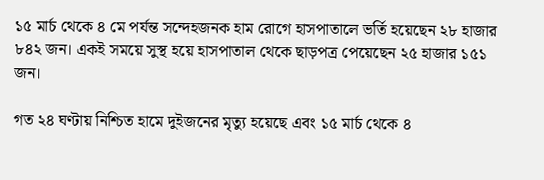১৫ মার্চ থেকে ৪ মে পর্যন্ত সন্দেহজনক হাম রোগে হাসপাতালে ভর্তি হয়েছেন ২৮ হাজার ৮৪২ জন। একই সময়ে সুস্থ হয়ে হাসপাতাল থেকে ছাড়পত্র পেয়েছেন ২৫ হাজার ১৫১ জন।

গত ২৪ ঘণ্টায় নিশ্চিত হামে দুইজনের মৃত্যু হয়েছে এবং ১৫ মার্চ থেকে ৪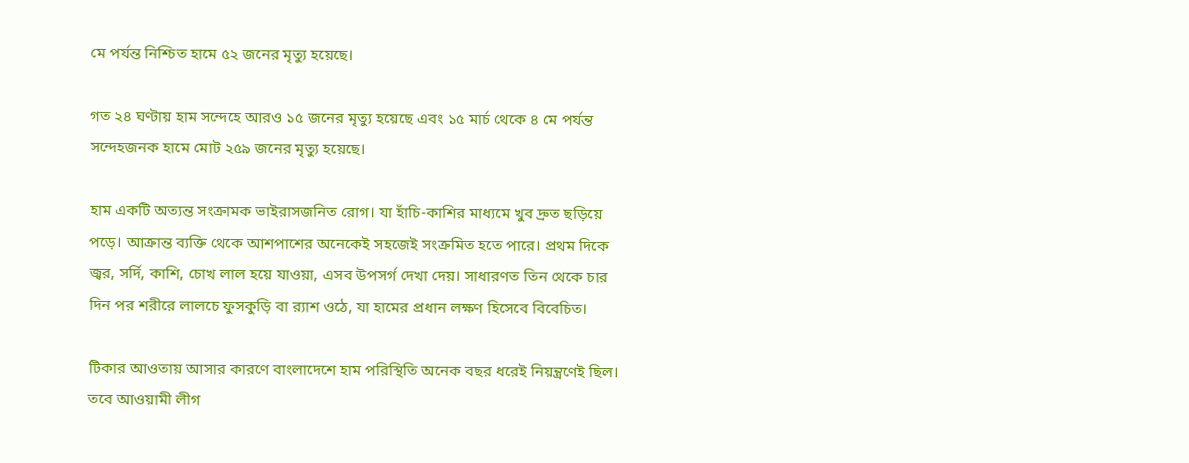মে পর্যন্ত নিশ্চিত হামে ৫২ জনের মৃত্যু হয়েছে।

গত ২৪ ঘণ্টায় হাম সন্দেহে আরও ১৫ জনের মৃত্যু হয়েছে এবং ১৫ মার্চ থেকে ৪ মে পর্যন্ত সন্দেহজনক হামে মোট ২৫৯ জনের মৃত্যু হয়েছে।

হাম একটি অত্যন্ত সংক্রামক ভাইরাসজনিত রোগ। যা হাঁচি-কাশির মাধ্যমে খুব দ্রুত ছড়িয়ে পড়ে। আক্রান্ত ব্যক্তি থেকে আশপাশের অনেকেই সহজেই সংক্রমিত হতে পারে। প্রথম দিকে জ্বর, সর্দি, কাশি, চোখ লাল হয়ে যাওয়া, এসব উপসর্গ দেখা দেয়। সাধারণত তিন থেকে চার দিন পর শরীরে লালচে ফুসকুড়ি বা র‌্যাশ ওঠে, যা হামের প্রধান লক্ষণ হিসেবে বিবেচিত।

টিকার আওতায় আসার কারণে বাংলাদেশে হাম পরিস্থিতি অনেক বছর ধরেই নিয়ন্ত্রণেই ছিল। তবে আওয়ামী লীগ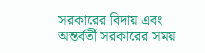সরকারের বিদায় এবং অন্তর্বর্তী সরকারের সময়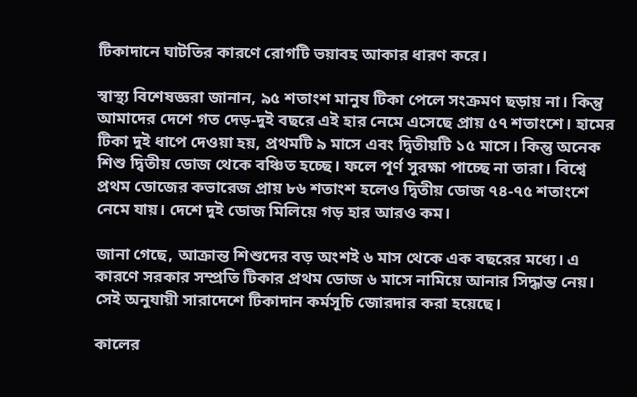টিকাদানে ঘাটতির কারণে রোগটি ভয়াবহ আকার ধারণ করে।

স্বাস্থ্য বিশেষজ্ঞরা জানান, ৯৫ শতাংশ মানুষ টিকা পেলে সংক্রমণ ছড়ায় না। কিন্তু আমাদের দেশে গত দেড়-দুই বছরে এই হার নেমে এসেছে প্রায় ৫৭ শতাংশে। হামের টিকা দুই ধাপে দেওয়া হয়, প্রথমটি ৯ মাসে এবং দ্বিতীয়টি ১৫ মাসে। কিন্তু অনেক শিশু দ্বিতীয় ডোজ থেকে বঞ্চিত হচ্ছে। ফলে পূর্ণ সুরক্ষা পাচ্ছে না তারা। বিশ্বে প্রথম ডোজের কভারেজ প্রায় ৮৬ শতাংশ হলেও দ্বিতীয় ডোজ ৭৪-৭৫ শতাংশে নেমে যায়। দেশে দুই ডোজ মিলিয়ে গড় হার আরও কম।

জানা গেছে, আক্রান্ত শিশুদের বড় অংশই ৬ মাস থেকে এক বছরের মধ্যে। এ কারণে সরকার সম্প্রতি টিকার প্রথম ডোজ ৬ মাসে নামিয়ে আনার সিদ্ধান্ত নেয়। সেই অনুযায়ী সারাদেশে টিকাদান কর্মসূচি জোরদার করা হয়েছে।

কালের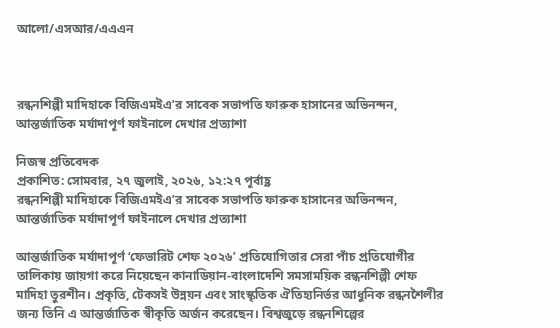আলো/এসআর/এএএন



রন্ধনশিল্পী মাদিহাকে বিজিএমইএ’র সাবেক সভাপতি ফারুক হাসানের অভিনন্দন, আন্তর্জাতিক মর্যাদাপূর্ণ ফাইনালে দেখার প্রত্যাশা

নিজস্ব প্রতিবেদক
প্রকাশিত: সোমবার, ২৭ জুলাই, ২০২৬, ১২:২৭ পূর্বাহ্ণ
রন্ধনশিল্পী মাদিহাকে বিজিএমইএ’র সাবেক সভাপতি ফারুক হাসানের অভিনন্দন, আন্তর্জাতিক মর্যাদাপূর্ণ ফাইনালে দেখার প্রত্যাশা

আন্তর্জাতিক মর্যাদাপূর্ণ ‘ফেভারিট শেফ ২০২৬’ প্রতিযোগিতার সেরা পাঁচ প্রতিযোগীর তালিকায় জায়গা করে নিয়েছেন কানাডিয়ান-বাংলাদেশি সমসাময়িক রন্ধনশিল্পী শেফ মাদিহা তুরশীন। প্রকৃতি, টেকসই উন্নয়ন এবং সাংস্কৃতিক ঐতিহ্যনির্ভর আধুনিক রন্ধনশৈলীর জন্য তিনি এ আন্তর্জাতিক স্বীকৃতি অর্জন করেছেন। বিশ্বজুড়ে রন্ধনশিল্পের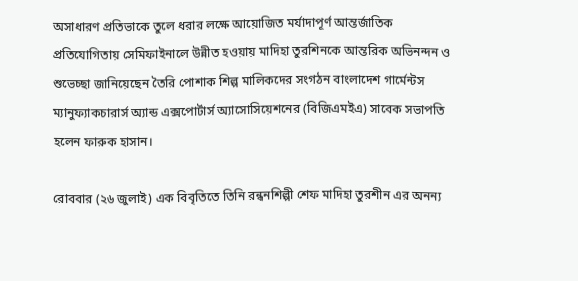অসাধারণ প্রতিভাকে তুলে ধরার লক্ষে আয়োজিত মর্যাদাপূর্ণ আন্তর্জাতিক প্রতিযোগিতায় সেমিফাইনালে উন্নীত হওয়ায় মাদিহা তুরশিনকে আন্তরিক অভিনন্দন ও শুভেচ্ছা জানিয়েছেন তৈরি পোশাক শিল্প মালিকদের সংগঠন বাংলাদেশ গার্মেন্টস ম্যানুফ্যাকচারার্স অ্যান্ড এক্সপোর্টার্স অ্যাসোসিয়েশনের (বিজিএমইএ) সাবেক সভাপতি হলেন ফারুক হাসান।

রোববার (২৬ জুলাই) এক বিবৃতিতে তিনি রন্ধনশিল্পী শেফ মাদিহা তুরশীন এর অনন্য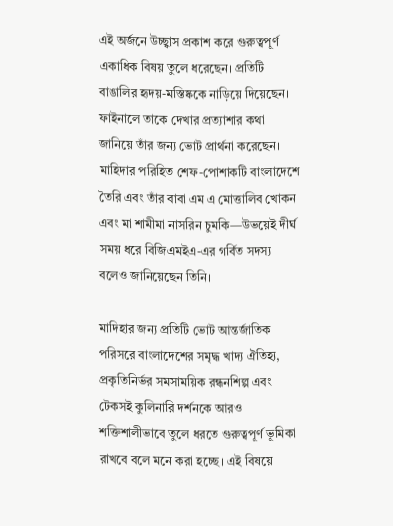এই অর্জনে উচ্ছ্বাস প্রকাশ করে গুরুত্বপূর্ণ একাধিক বিষয় তুলে ধরেছেন। প্রতিটি বাঙালির হৃদয়-মস্তিষ্ককে নাড়িয়ে দিয়েছেন। ফাইনালে তাকে দেখার প্রত্যাশার কথা জানিয়ে তাঁর জন্য ভোট প্রার্থনা করেছেন। মাহিদার পরিহিত শেফ-পোশাকটি বাংলাদেশে তৈরি এবং তাঁর বাবা এম এ মোত্তালিব খোকন এবং মা শামীমা নাসরিন চুমকি—উভয়েই দীর্ঘ সময় ধরে বিজিএমইএ-এর গর্বিত সদস্য বলেও জানিয়েছেন তিনি।

মাদিহার জন্য প্রতিটি ভোট আন্তর্জাতিক পরিসরে বাংলাদেশের সমৃদ্ধ খাদ্য ঐতিহ্য, প্রকৃতিনির্ভর সমসাময়িক রন্ধনশিল্প এবং টেকসই কুলিনারি দর্শনকে আরও শক্তিশালীভাবে তুলে ধরতে গুরুত্বপূর্ণ ভূমিকা রাখবে বলে মনে করা হচ্ছে। এই বিষয়ে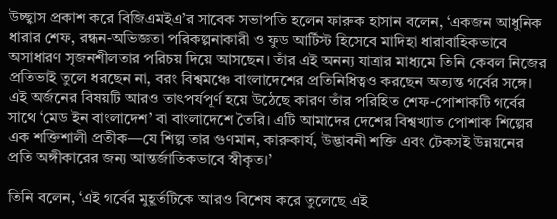উচ্ছ্বাস প্রকাশ করে বিজিএমইএ’র সাবেক সভাপতি হলেন ফারুক হাসান বলেন, ‘একজন আধুনিক ধারার শেফ, রন্ধন-অভিজ্ঞতা পরিকল্পনাকারী ও ফুড আর্টিস্ট হিসেবে মাদিহা ধারাবাহিকভাবে অসাধারণ সৃজনশীলতার পরিচয় দিয়ে আসছেন। তাঁর এই অনন্য যাত্রার মাধ্যমে তিনি কেবল নিজের প্রতিভাই তুলে ধরছেন না, বরং বিশ্বমঞ্চে বাংলাদেশের প্রতিনিধিত্বও করছেন অত্যন্ত গর্বের সঙ্গে। এই অর্জনের বিষয়টি আরও তাৎপর্যপূর্ণ হয়ে উঠেছে কারণ তাঁর পরিহিত শেফ-পোশাকটি গর্বের সাথে ‘মেড ইন বাংলাদেশ’ বা বাংলাদেশে তৈরি। এটি আমাদের দেশের বিশ্বখ্যাত পোশাক শিল্পের এক শক্তিশালী প্রতীক—যে শিল্প তার গুণমান, কারুকার্য, উদ্ভাবনী শক্তি এবং টেকসই উন্নয়নের প্রতি অঙ্গীকারের জন্য আন্তর্জাতিকভাবে স্বীকৃত।’

তিনি বলেন, ‘এই গর্বের মুহূর্তটিকে আরও বিশেষ করে তুলেছে এই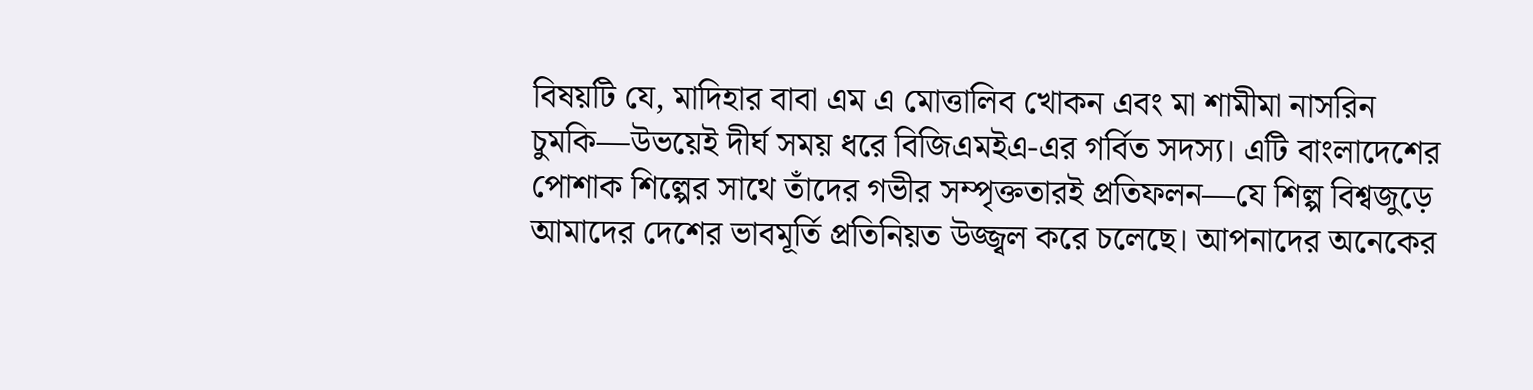বিষয়টি যে, মাদিহার বাবা এম এ মোত্তালিব খোকন এবং মা শামীমা নাসরিন চুমকি—উভয়েই দীর্ঘ সময় ধরে বিজিএমইএ-এর গর্বিত সদস্য। এটি বাংলাদেশের পোশাক শিল্পের সাথে তাঁদের গভীর সম্পৃক্ততারই প্রতিফলন—যে শিল্প বিশ্বজুড়ে আমাদের দেশের ভাবমূর্তি প্রতিনিয়ত উজ্জ্বল করে চলেছে। আপনাদের অনেকের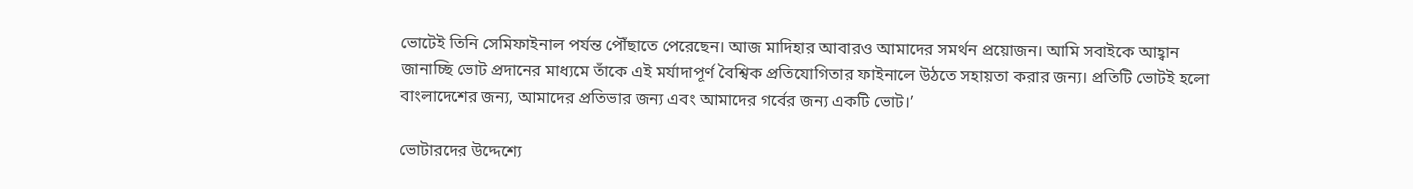ভোটেই তিনি সেমিফাইনাল পর্যন্ত পৌঁছাতে পেরেছেন। আজ মাদিহার আবারও আমাদের সমর্থন প্রয়োজন। আমি সবাইকে আহ্বান জানাচ্ছি ভোট প্রদানের মাধ্যমে তাঁকে এই মর্যাদাপূর্ণ বৈশ্বিক প্রতিযোগিতার ফাইনালে উঠতে সহায়তা করার জন্য। প্রতিটি ভোটই হলো বাংলাদেশের জন্য, আমাদের প্রতিভার জন্য এবং আমাদের গর্বের জন্য একটি ভোট।’

ভোটারদের উদ্দেশ্যে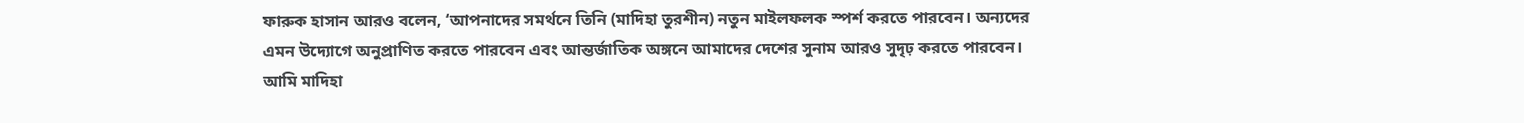ফারুক হাসান আরও বলেন, ‘আপনাদের সমর্থনে তিনি (মাদিহা তুরশীন) নতুন মাইলফলক স্পর্শ করতে পারবেন। অন্যদের এমন উদ্যোগে অনুপ্রাণিত করতে পারবেন এবং আন্তর্জাতিক অঙ্গনে আমাদের দেশের সুনাম আরও সুদৃঢ় করতে পারবেন। আমি মাদিহা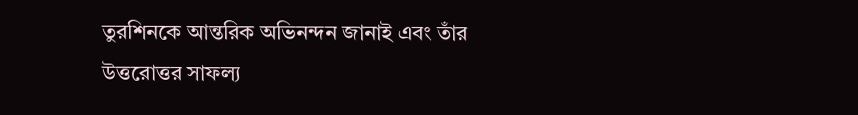তুরশিনকে আন্তরিক অভিনন্দন জানাই এবং তাঁর উত্তরোত্তর সাফল্য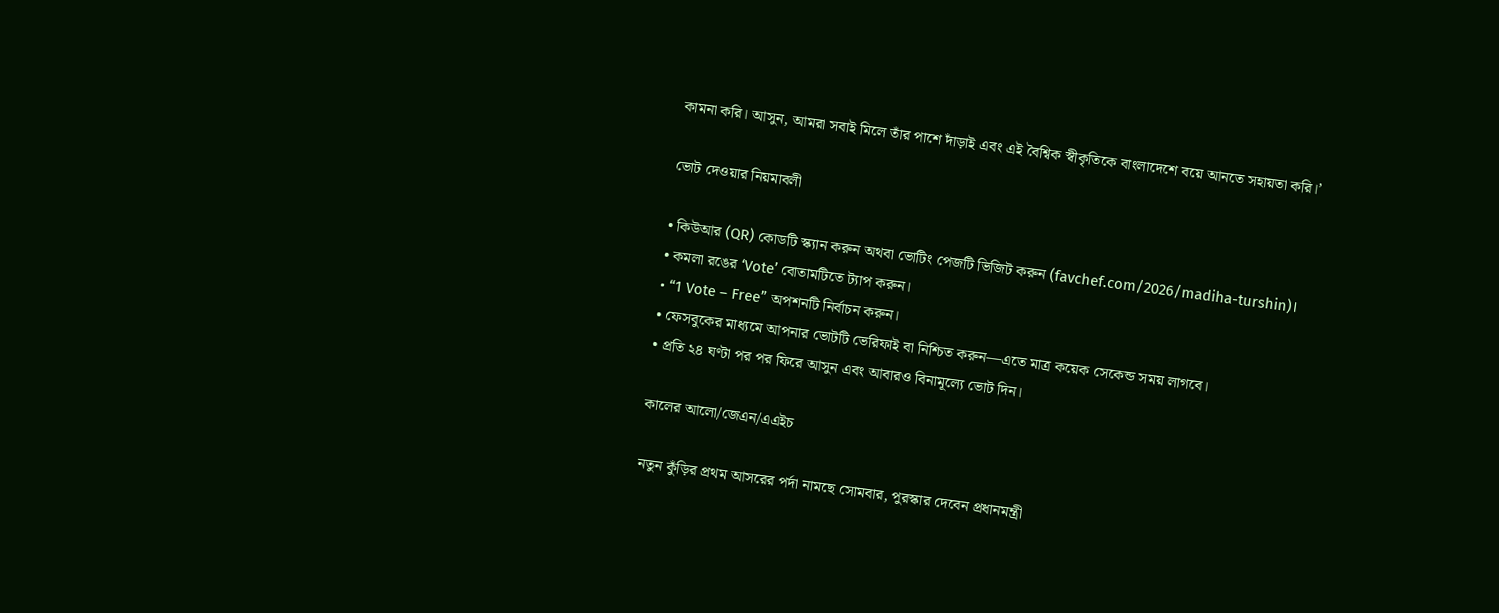কামনা করি। আসুন, আমরা সবাই মিলে তাঁর পাশে দাঁড়াই এবং এই বৈশ্বিক স্বীকৃতিকে বাংলাদেশে বয়ে আনতে সহায়তা করি।’

ভোট দেওয়ার নিয়মাবলী

• কিউআর (QR) কোডটি স্ক্যান করুন অথবা ভোটিং পেজটি ভিজিট করুন (favchef.com/2026/madiha-turshin)।
• কমলা রঙের ‘Vote’ বোতামটিতে ট্যাপ করুন।
• “1 Vote – Free” অপশনটি নির্বাচন করুন।
• ফেসবুকের মাধ্যমে আপনার ভোটটি ভেরিফাই বা নিশ্চিত করুন—এতে মাত্র কয়েক সেকেন্ড সময় লাগবে।
• প্রতি ২৪ ঘণ্টা পর পর ফিরে আসুন এবং আবারও বিনামূল্যে ভোট দিন।

কালের আলো/জেএন/এএইচ

নতুন কুঁড়ির প্রথম আসরের পর্দা নামছে সোমবার, পুরস্কার দেবেন প্রধানমন্ত্রী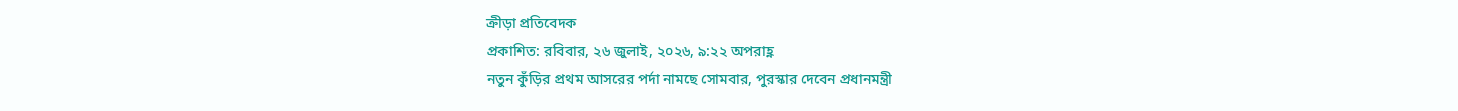ক্রীড়া প্রতিবেদক
প্রকাশিত: রবিবার, ২৬ জুলাই, ২০২৬, ৯:২২ অপরাহ্ণ
নতুন কুঁড়ির প্রথম আসরের পর্দা নামছে সোমবার, পুরস্কার দেবেন প্রধানমন্ত্রী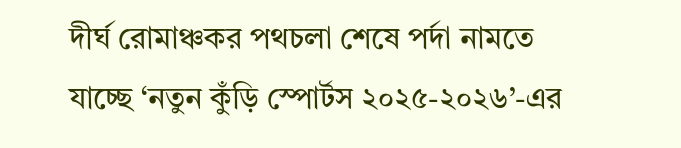দীর্ঘ রোমাঞ্চকর পথচলা শেষে পর্দা নামতে যাচ্ছে ‘নতুন কুঁড়ি স্পোর্টস ২০২৫-২০২৬’-এর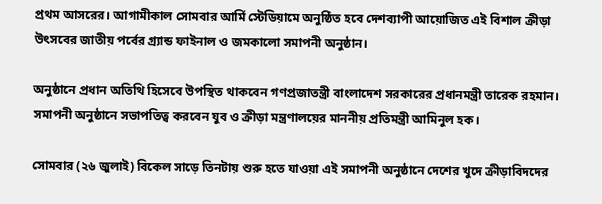প্রথম আসরের। আগামীকাল সোমবার আর্মি স্টেডিয়ামে অনুষ্ঠিত হবে দেশব্যাপী আয়োজিত এই বিশাল ক্রীড়া উৎসবের জাতীয় পর্বের গ্র্যান্ড ফাইনাল ও জমকালো সমাপনী অনুষ্ঠান।

অনুষ্ঠানে প্রধান অতিথি হিসেবে উপস্থিত থাকবেন গণপ্রজাতন্ত্রী বাংলাদেশ সরকারের প্রধানমন্ত্রী তারেক রহমান। সমাপনী অনুষ্ঠানে সভাপতিত্ব করবেন যুব ও ক্রীড়া মন্ত্রণালয়ের মাননীয় প্রতিমন্ত্রী আমিনুল হক।

সোমবার (২৬ জুলাই) বিকেল সাড়ে তিনটায় শুরু হতে যাওয়া এই সমাপনী অনুষ্ঠানে দেশের খুদে ক্রীড়াবিদদের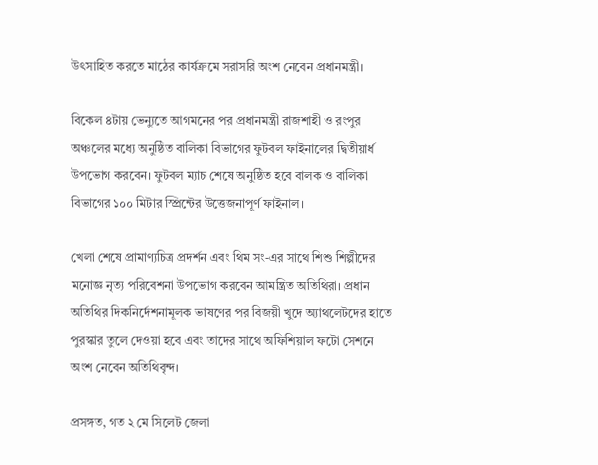উৎসাহিত করতে মাঠের কার্যক্রমে সরাসরি অংশ নেবেন প্রধানমন্ত্রী।

বিকেল ৪টায় ভেন্যুতে আগমনের পর প্রধানমন্ত্রী রাজশাহী ও রংপুর অঞ্চলের মধ্যে অনুষ্ঠিত বালিকা বিভাগের ফুটবল ফাইনালের দ্বিতীয়ার্ধ উপভোগ করবেন। ফুটবল ম্যাচ শেষে অনুষ্ঠিত হবে বালক ও বালিকা বিভাগের ১০০ মিটার স্প্রিন্টের উত্তেজনাপূর্ণ ফাইনাল।

খেলা শেষে প্রামাণ্যচিত্র প্রদর্শন এবং থিম সং-এর সাথে শিশু শিল্পীদের মনোজ্ঞ নৃত্য পরিবেশনা উপভোগ করবেন আমন্ত্রিত অতিথিরা। প্রধান অতিথির দিকনির্দেশনামূলক ভাষণের পর বিজয়ী খুদে অ্যাথলেটদের হাতে পুরস্কার তুলে দেওয়া হবে এবং তাদের সাথে অফিশিয়াল ফটো সেশনে অংশ নেবেন অতিথিবৃন্দ।

প্রসঙ্গত, গত ২ মে সিলেট জেলা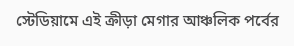স্টেডিয়ামে এই ক্রীড়া মেগার আঞ্চলিক পর্বের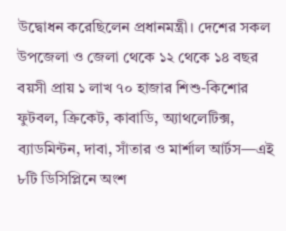উদ্বোধন করেছিলেন প্রধানমন্ত্রী। দেশের সকল উপজেলা ও জেলা থেকে ১২ থেকে ১৪ বছর বয়সী প্রায় ১ লাখ ৭০ হাজার শিশু-কিশোর ফুটবল, ক্রিকেট, কাবাডি, অ্যাথলেটিক্স, ব্যাডমিন্টন, দাবা, সাঁতার ও মার্শাল আর্টস—এই ৮টি ডিসিপ্লিনে অংশ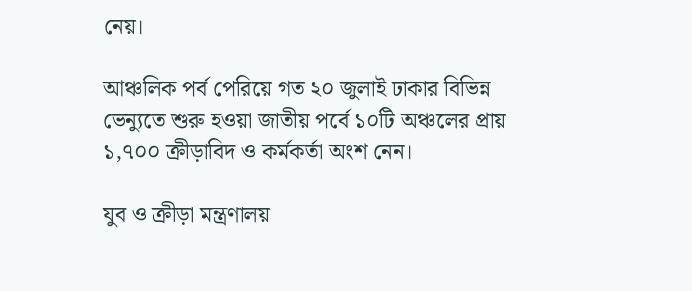নেয়।

আঞ্চলিক পর্ব পেরিয়ে গত ২০ জুলাই ঢাকার বিভিন্ন ভেন্যুতে শুরু হওয়া জাতীয় পর্বে ১০টি অঞ্চলের প্রায় ১,৭০০ ক্রীড়াবিদ ও কর্মকর্তা অংশ নেন।

যুব ও ক্রীড়া মন্ত্রণালয়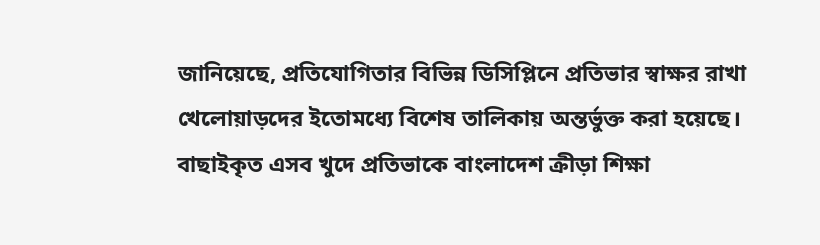জানিয়েছে, প্রতিযোগিতার বিভিন্ন ডিসিপ্লিনে প্রতিভার স্বাক্ষর রাখা খেলোয়াড়দের ইতোমধ্যে বিশেষ তালিকায় অন্তর্ভুক্ত করা হয়েছে। বাছাইকৃত এসব খুদে প্রতিভাকে বাংলাদেশ ক্রীড়া শিক্ষা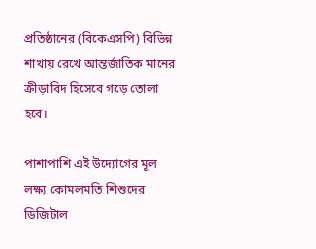প্রতিষ্ঠানের (বিকেএসপি) বিভিন্ন শাখায় রেখে আন্তর্জাতিক মানের ক্রীড়াবিদ হিসেবে গড়ে তোলা হবে।

পাশাপাশি এই উদ্যোগের মূল লক্ষ্য কোমলমতি শিশুদের ডিজিটাল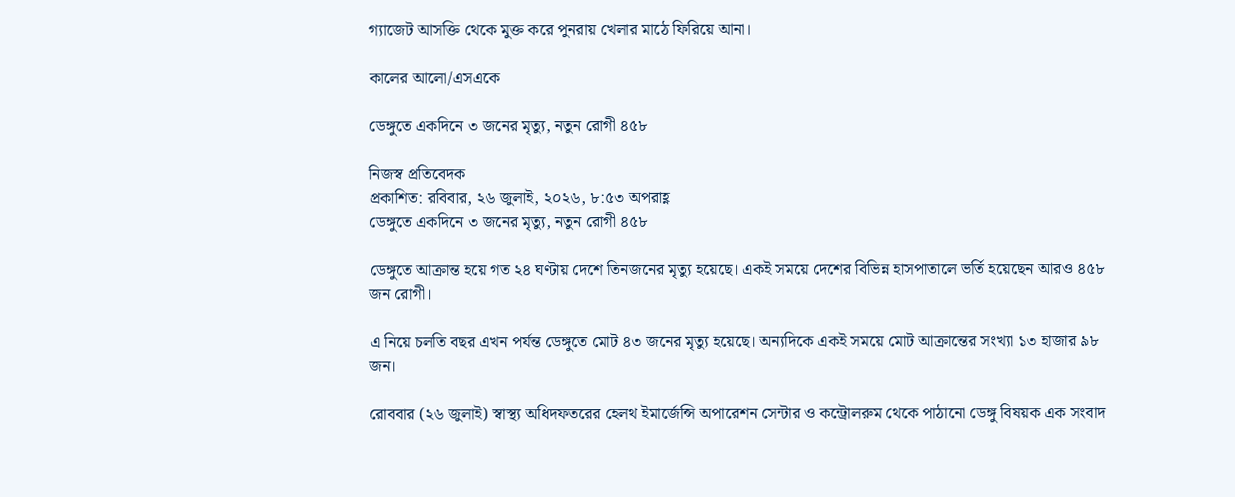গ্যাজেট আসক্তি থেকে মুক্ত করে পুনরায় খেলার মাঠে ফিরিয়ে আনা।

কালের আলো/এসএকে

ডেঙ্গুতে একদিনে ৩ জনের মৃত্যু, নতুন রোগী ৪৫৮

নিজস্ব প্রতিবেদক
প্রকাশিত: রবিবার, ২৬ জুলাই, ২০২৬, ৮:৫৩ অপরাহ্ণ
ডেঙ্গুতে একদিনে ৩ জনের মৃত্যু, নতুন রোগী ৪৫৮

ডেঙ্গুতে আক্রান্ত হয়ে গত ২৪ ঘণ্টায় দেশে তিনজনের মৃত্যু হয়েছে। একই সময়ে দেশের বিভিন্ন হাসপাতালে ভর্তি হয়েছেন আরও ৪৫৮ জন রোগী।

এ নিয়ে চলতি বছর এখন পর্যন্ত ডেঙ্গুতে মোট ৪৩ জনের মৃত্যু হয়েছে। অন্যদিকে একই সময়ে মোট আক্রান্তের সংখ্যা ১৩ হাজার ৯৮ জন।

রোববার (২৬ জুলাই) স্বাস্থ্য অধিদফতরের হেলথ ইমার্জেন্সি অপারেশন সেন্টার ও কন্ট্রোলরুম থেকে পাঠানো ডেঙ্গু বিষয়ক এক সংবাদ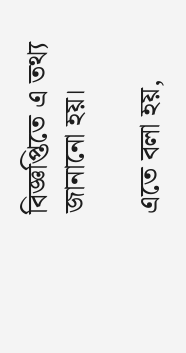বিজ্ঞপ্তিতে এ তথ্য জানানো হয়।

এতে বলা হয়,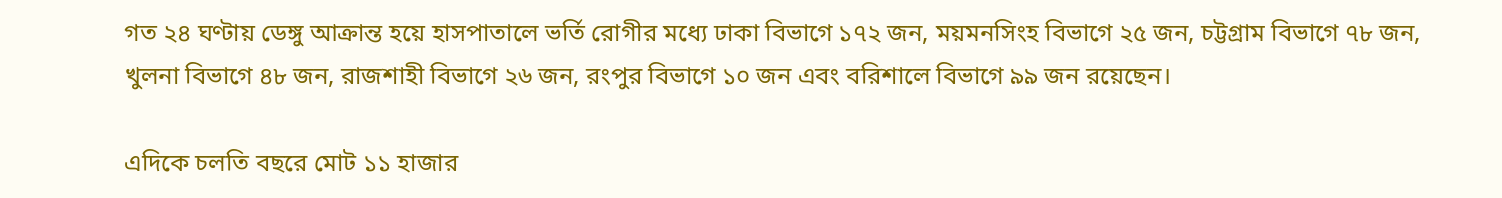গত ২৪ ঘণ্টায় ডেঙ্গু আক্রান্ত হয়ে হাসপাতালে ভর্তি রোগীর মধ্যে ঢাকা বিভাগে ১৭২ জন, ময়মনসিংহ বিভাগে ২৫ জন, চট্টগ্রাম বিভাগে ৭৮ জন, খুলনা বিভাগে ৪৮ জন, রাজশাহী বিভাগে ২৬ জন, রংপুর বিভাগে ১০ জন এবং বরিশালে বিভাগে ৯৯ জন রয়েছেন।

এদিকে চলতি বছরে মোট ১১ হাজার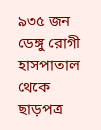৯৩৫ জন ডেঙ্গু রোগী হাসপাতাল থেকে ছাড়পত্র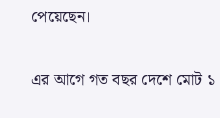পেয়েছেন।

এর আগে গত বছর দেশে মোট ১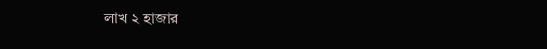লাখ ২ হাজার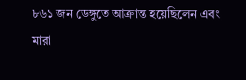৮৬১ জন ডেঙ্গুতে আক্রান্ত হয়েছিলেন এবং মারা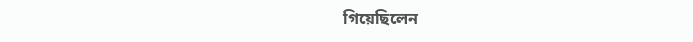গিয়েছিলেন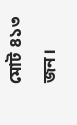মোট ৪১৩ জন।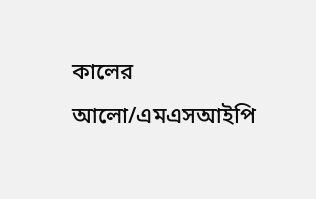কালের আলো/এমএসআইপি